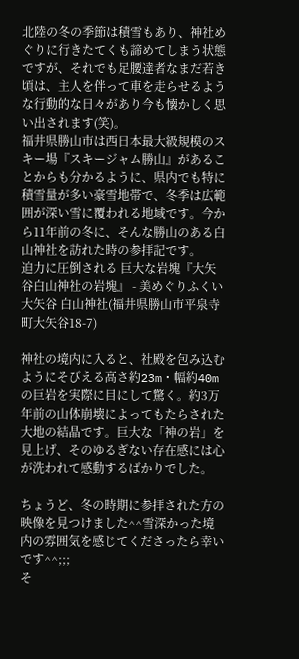北陸の冬の季節は積雪もあり、神社めぐりに行きたてくも諦めてしまう状態ですが、それでも足腰達者なまだ若き頃は、主人を伴って車を走らせるような行動的な日々があり今も懐かしく思い出されます(笑)。
福井県勝山市は西日本最大級規模のスキー場『スキージャム勝山』があることからも分かるように、県内でも特に積雪量が多い豪雪地帯で、冬季は広範囲が深い雪に覆われる地域です。今から11年前の冬に、そんな勝山のある白山神社を訪れた時の参拝記です。
迫力に圧倒される 巨大な岩塊『大矢谷白山神社の岩塊』 - 美めぐりふくい
大矢谷 白山神社(福井県勝山市平泉寺町大矢谷18-7)

神社の境内に入ると、社殿を包み込むようにそびえる高さ約23m・幅約40mの巨岩を実際に目にして驚く。約3万年前の山体崩壊によってもたらされた大地の結晶です。巨大な「神の岩」を見上げ、そのゆるぎない存在感には心が洗われて感動するばかりでした。

ちょうど、冬の時期に参拝された方の映像を見つけました^^雪深かった境内の雰囲気を感じてくださったら幸いです^^;;;
そ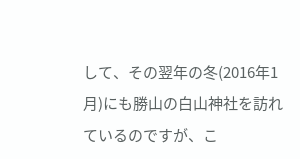して、その翌年の冬(2016年1月)にも勝山の白山神社を訪れているのですが、こ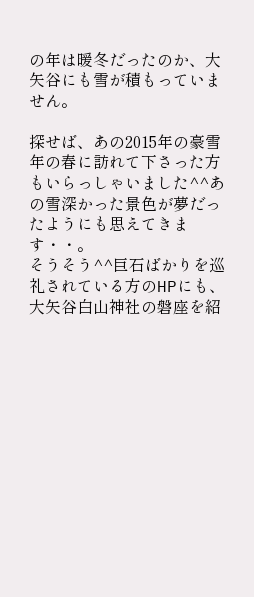の年は暖冬だったのか、大矢谷にも雪が積もっていません。

探せば、あの2015年の豪雪年の春に訪れて下さった方もいらっしゃいました^^あの雪深かった景色が夢だったようにも思えてきます・・。
そうそう^^巨石ばかりを巡礼されている方のHPにも、大矢谷白山神社の磐座を紹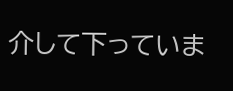介して下っていま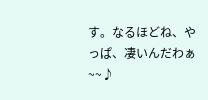す。なるほどね、やっぱ、凄いんだわぁ~~♪